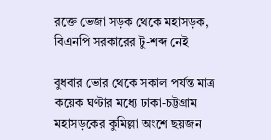রক্তে ভেজা সড়ক থেকে মহাসড়ক, বিএনপি সরকারের টু-শব্দ নেই

বুধবার ভোর থেকে সকাল পর্যন্ত মাত্র কয়েক ঘণ্টার মধ্যে ঢাকা-চট্টগ্রাম মহাসড়কের কুমিল্লা অংশে ছয়জন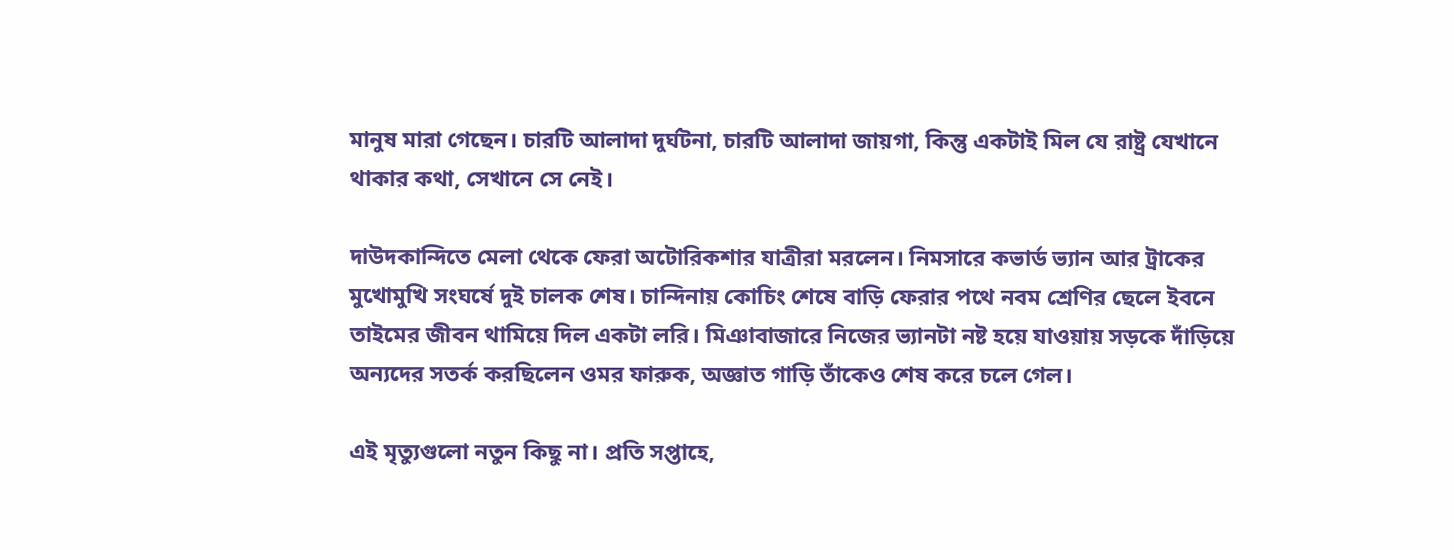মানুষ মারা গেছেন। চারটি আলাদা দুর্ঘটনা, চারটি আলাদা জায়গা, কিন্তু একটাই মিল যে রাষ্ট্র যেখানে থাকার কথা, সেখানে সে নেই।

দাউদকান্দিতে মেলা থেকে ফেরা অটোরিকশার যাত্রীরা মরলেন। নিমসারে কভার্ড ভ্যান আর ট্রাকের মুখোমুখি সংঘর্ষে দুই চালক শেষ। চান্দিনায় কোচিং শেষে বাড়ি ফেরার পথে নবম শ্রেণির ছেলে ইবনে তাইমের জীবন থামিয়ে দিল একটা লরি। মিঞাবাজারে নিজের ভ্যানটা নষ্ট হয়ে যাওয়ায় সড়কে দাঁড়িয়ে অন্যদের সতর্ক করছিলেন ওমর ফারুক, অজ্ঞাত গাড়ি তাঁকেও শেষ করে চলে গেল।

এই মৃত্যুগুলো নতুন কিছু না। প্রতি সপ্তাহে,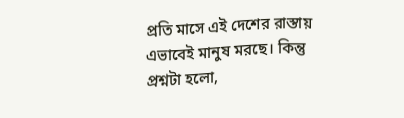প্রতি মাসে এই দেশের রাস্তায় এভাবেই মানুষ মরছে। কিন্তু প্রশ্নটা হলো,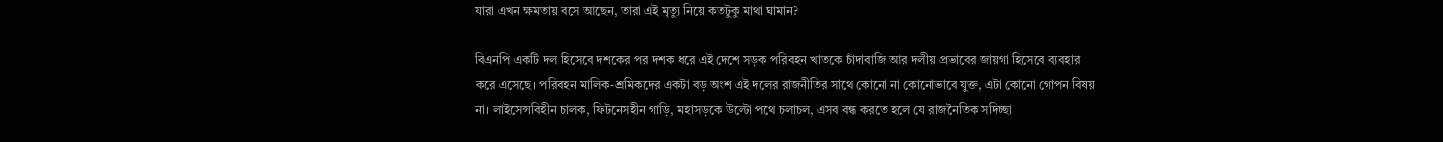যারা এখন ক্ষমতায় বসে আছেন, তারা এই মৃত্যু নিয়ে কতটুকু মাথা ঘামান?

বিএনপি একটি দল হিসেবে দশকের পর দশক ধরে এই দেশে সড়ক পরিবহন খাতকে চাঁদাবাজি আর দলীয় প্রভাবের জায়গা হিসেবে ব্যবহার করে এসেছে। পরিবহন মালিক-শ্রমিকদের একটা বড় অংশ এই দলের রাজনীতির সাথে কোনো না কোনোভাবে যুক্ত, এটা কোনো গোপন বিষয় না। লাইসেন্সবিহীন চালক, ফিটনেসহীন গাড়ি, মহাসড়কে উল্টো পথে চলাচল, এসব বন্ধ করতে হলে যে রাজনৈতিক সদিচ্ছা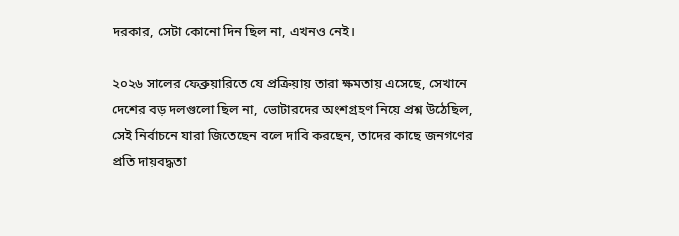দরকার, সেটা কোনো দিন ছিল না, এখনও নেই।

২০২৬ সালের ফেব্রুয়ারিতে যে প্রক্রিয়ায় তারা ক্ষমতায় এসেছে, সেখানে দেশের বড় দলগুলো ছিল না, ভোটারদের অংশগ্রহণ নিয়ে প্রশ্ন উঠেছিল, সেই নির্বাচনে যারা জিতেছেন বলে দাবি করছেন, তাদের কাছে জনগণের প্রতি দায়বদ্ধতা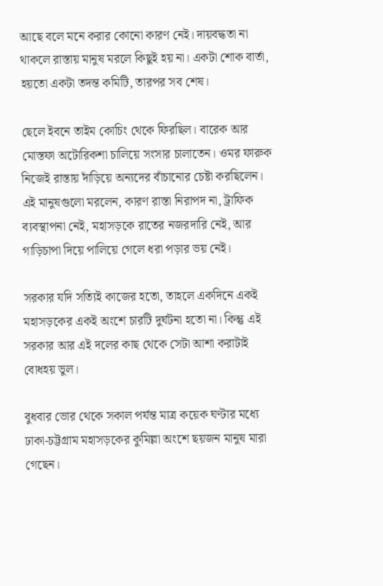আছে বলে মনে করার কোনো কারণ নেই। দায়বদ্ধতা না থাকলে রাস্তায় মানুষ মরলে কিছুই হয় না। একটা শোক বার্তা, হয়তো একটা তদন্ত কমিটি, তারপর সব শেষ।

ছেলে ইবনে তাইম কোচিং থেকে ফিরছিল। বারেক আর মোস্তফা অটোরিকশা চালিয়ে সংসার চালাতেন। ওমর ফারুক নিজেই রাস্তায় দাঁড়িয়ে অন্যদের বাঁচানোর চেষ্টা করছিলেন। এই মানুষগুলো মরলেন, কারণ রাস্তা নিরাপদ না, ট্রাফিক ব্যবস্থাপনা নেই, মহাসড়কে রাতের নজরদারি নেই, আর গাড়িচাপা দিয়ে পালিয়ে গেলে ধরা পড়ার ভয় নেই।

সরকার যদি সত্যিই কাজের হতো, তাহলে একদিনে একই মহাসড়কের একই অংশে চারটি দুর্ঘটনা হতো না। কিন্তু এই সরকার আর এই দলের কাছ থেকে সেটা আশা করাটাই বোধহয় ভুল।

বুধবার ভোর থেকে সকাল পর্যন্ত মাত্র কয়েক ঘণ্টার মধ্যে ঢাকা-চট্টগ্রাম মহাসড়কের কুমিল্লা অংশে ছয়জন মানুষ মারা গেছেন।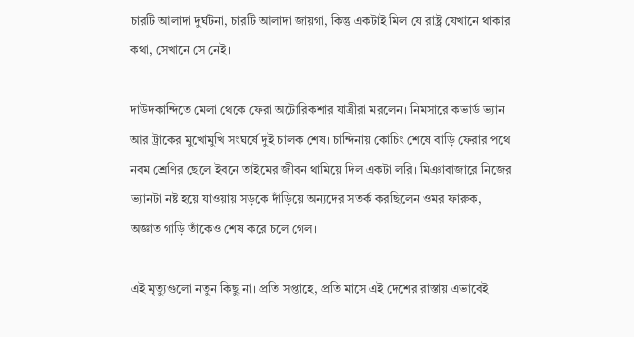চারটি আলাদা দুর্ঘটনা, চারটি আলাদা জায়গা, কিন্তু একটাই মিল যে রাষ্ট্র যেখানে থাকার কথা, সেখানে সে নেই।

দাউদকান্দিতে মেলা থেকে ফেরা অটোরিকশার যাত্রীরা মরলেন। নিমসারে কভার্ড ভ্যান আর ট্রাকের মুখোমুখি সংঘর্ষে দুই চালক শেষ। চান্দিনায় কোচিং শেষে বাড়ি ফেরার পথে নবম শ্রেণির ছেলে ইবনে তাইমের জীবন থামিয়ে দিল একটা লরি। মিঞাবাজারে নিজের ভ্যানটা নষ্ট হয়ে যাওয়ায় সড়কে দাঁড়িয়ে অন্যদের সতর্ক করছিলেন ওমর ফারুক, অজ্ঞাত গাড়ি তাঁকেও শেষ করে চলে গেল।

এই মৃত্যুগুলো নতুন কিছু না। প্রতি সপ্তাহে, প্রতি মাসে এই দেশের রাস্তায় এভাবেই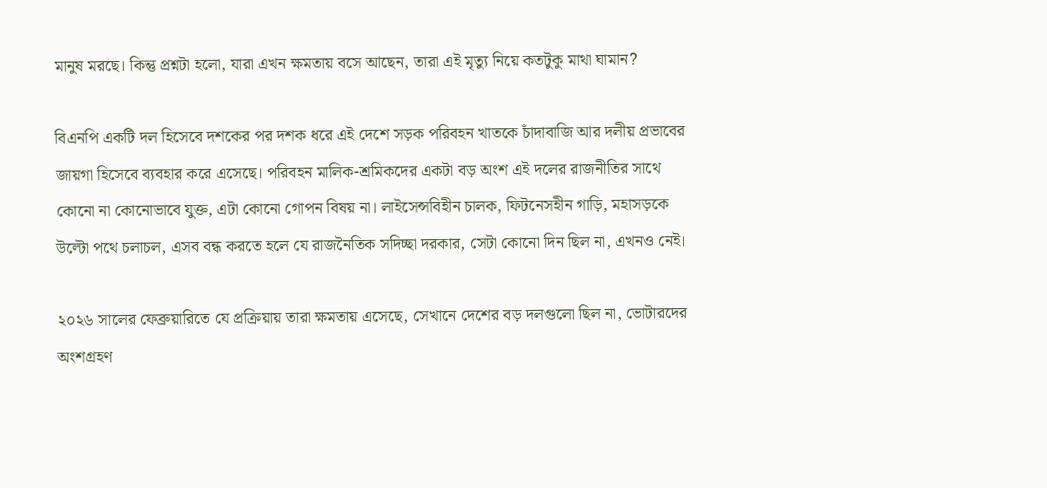মানুষ মরছে। কিন্তু প্রশ্নটা হলো, যারা এখন ক্ষমতায় বসে আছেন, তারা এই মৃত্যু নিয়ে কতটুকু মাথা ঘামান?

বিএনপি একটি দল হিসেবে দশকের পর দশক ধরে এই দেশে সড়ক পরিবহন খাতকে চাঁদাবাজি আর দলীয় প্রভাবের জায়গা হিসেবে ব্যবহার করে এসেছে। পরিবহন মালিক-শ্রমিকদের একটা বড় অংশ এই দলের রাজনীতির সাথে কোনো না কোনোভাবে যুক্ত, এটা কোনো গোপন বিষয় না। লাইসেন্সবিহীন চালক, ফিটনেসহীন গাড়ি, মহাসড়কে উল্টো পথে চলাচল, এসব বন্ধ করতে হলে যে রাজনৈতিক সদিচ্ছা দরকার, সেটা কোনো দিন ছিল না, এখনও নেই।

২০২৬ সালের ফেব্রুয়ারিতে যে প্রক্রিয়ায় তারা ক্ষমতায় এসেছে, সেখানে দেশের বড় দলগুলো ছিল না, ভোটারদের অংশগ্রহণ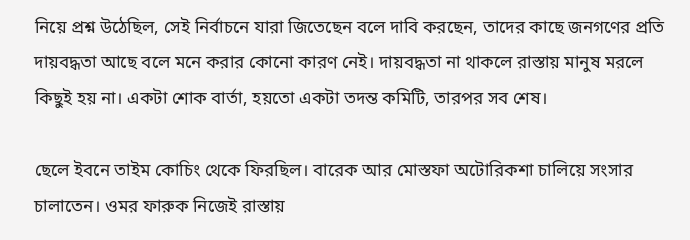নিয়ে প্রশ্ন উঠেছিল, সেই নির্বাচনে যারা জিতেছেন বলে দাবি করছেন, তাদের কাছে জনগণের প্রতি দায়বদ্ধতা আছে বলে মনে করার কোনো কারণ নেই। দায়বদ্ধতা না থাকলে রাস্তায় মানুষ মরলে কিছুই হয় না। একটা শোক বার্তা, হয়তো একটা তদন্ত কমিটি, তারপর সব শেষ।

ছেলে ইবনে তাইম কোচিং থেকে ফিরছিল। বারেক আর মোস্তফা অটোরিকশা চালিয়ে সংসার চালাতেন। ওমর ফারুক নিজেই রাস্তায়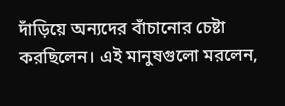দাঁড়িয়ে অন্যদের বাঁচানোর চেষ্টা করছিলেন। এই মানুষগুলো মরলেন,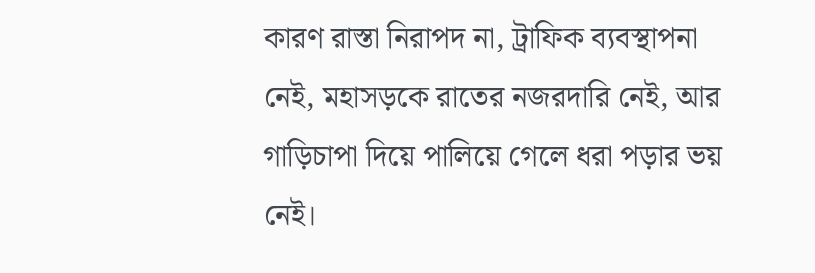কারণ রাস্তা নিরাপদ না, ট্রাফিক ব্যবস্থাপনা নেই, মহাসড়কে রাতের নজরদারি নেই, আর গাড়িচাপা দিয়ে পালিয়ে গেলে ধরা পড়ার ভয় নেই।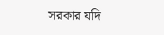সরকার যদি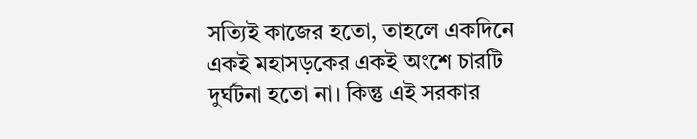সত্যিই কাজের হতো, তাহলে একদিনে একই মহাসড়কের একই অংশে চারটি দুর্ঘটনা হতো না। কিন্তু এই সরকার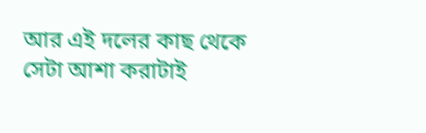আর এই দলের কাছ থেকে সেটা আশা করাটাই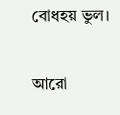বোধহয় ভুল।

আরো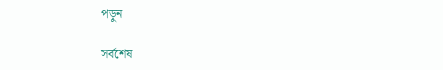পড়ুন

সর্বশেষ